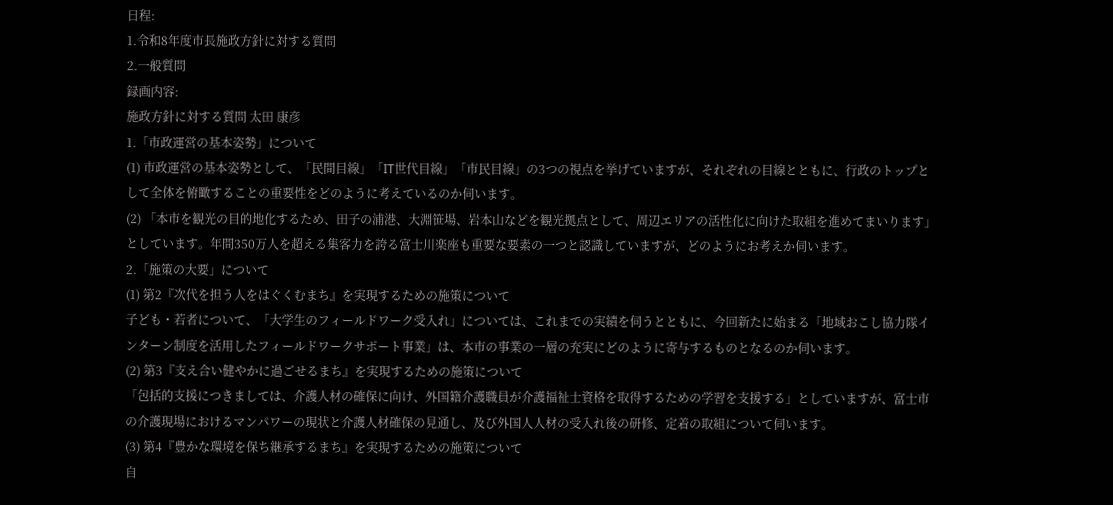日程:
1.令和8年度市長施政方針に対する質問
2.一般質問
録画内容:
施政方針に対する質問 太田 康彦
1.「市政運営の基本姿勢」について
(1) 市政運営の基本姿勢として、「民間目線」「IT世代目線」「市民目線」の3つの視点を挙げていますが、それぞれの目線とともに、行政のトップとして全体を俯瞰することの重要性をどのように考えているのか伺います。
(2) 「本市を観光の目的地化するため、田子の浦港、大淵笹場、岩本山などを観光拠点として、周辺エリアの活性化に向けた取組を進めてまいります」としています。年間350万人を超える集客力を誇る富士川楽座も重要な要素の一つと認識していますが、どのようにお考えか伺います。
2.「施策の大要」について
(1) 第2『次代を担う人をはぐくむまち』を実現するための施策について
子ども・若者について、「大学生のフィールドワーク受入れ」については、これまでの実績を伺うとともに、今回新たに始まる「地域おこし協力隊インターン制度を活用したフィールドワークサポート事業」は、本市の事業の一層の充実にどのように寄与するものとなるのか伺います。
(2) 第3『支え合い健やかに過ごせるまち』を実現するための施策について
「包括的支援につきましては、介護人材の確保に向け、外国籍介護職員が介護福祉士資格を取得するための学習を支援する」としていますが、富士市の介護現場におけるマンパワーの現状と介護人材確保の見通し、及び外国人人材の受入れ後の研修、定着の取組について伺います。
(3) 第4『豊かな環境を保ち継承するまち』を実現するための施策について
自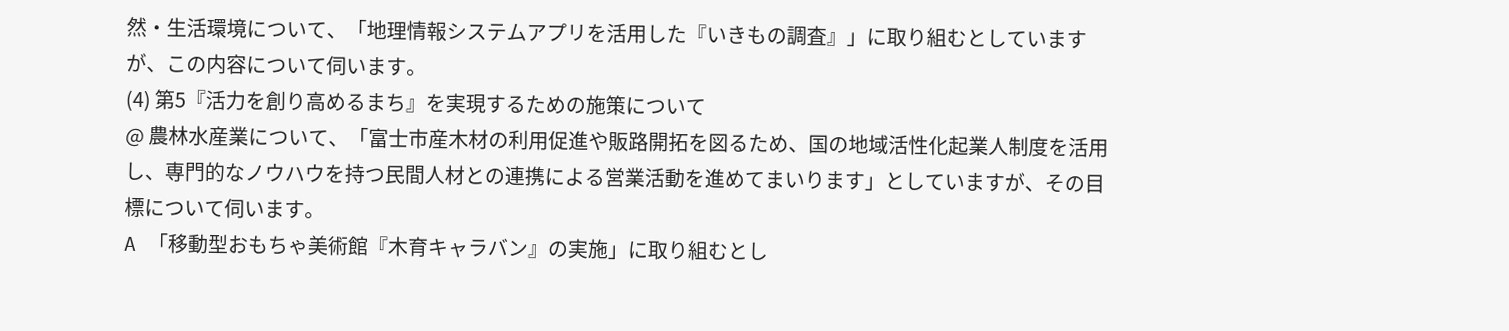然・生活環境について、「地理情報システムアプリを活用した『いきもの調査』」に取り組むとしていますが、この内容について伺います。
(4) 第5『活力を創り高めるまち』を実現するための施策について
@ 農林水産業について、「富士市産木材の利用促進や販路開拓を図るため、国の地域活性化起業人制度を活用し、専門的なノウハウを持つ民間人材との連携による営業活動を進めてまいります」としていますが、その目標について伺います。
A 「移動型おもちゃ美術館『木育キャラバン』の実施」に取り組むとし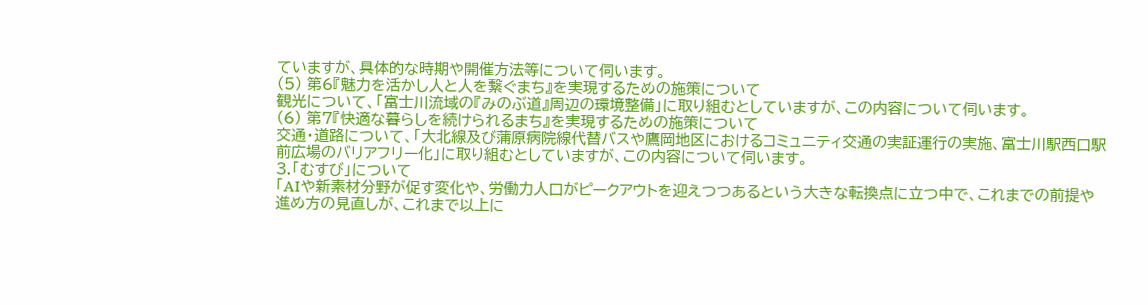ていますが、具体的な時期や開催方法等について伺います。
(5) 第6『魅力を活かし人と人を繋ぐまち』を実現するための施策について
観光について、「富士川流域の『みのぶ道』周辺の環境整備」に取り組むとしていますが、この内容について伺います。
(6) 第7『快適な暮らしを続けられるまち』を実現するための施策について
交通・道路について、「大北線及び蒲原病院線代替バスや鷹岡地区におけるコミュニティ交通の実証運行の実施、富士川駅西口駅前広場のバリアフリー化」に取り組むとしていますが、この内容について伺います。
3.「むすび」について
「AIや新素材分野が促す変化や、労働力人口がピークアウトを迎えつつあるという大きな転換点に立つ中で、これまでの前提や進め方の見直しが、これまで以上に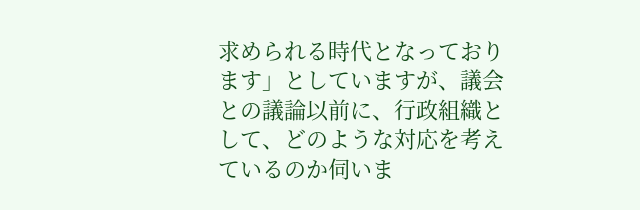求められる時代となっております」としていますが、議会との議論以前に、行政組織として、どのような対応を考えているのか伺いま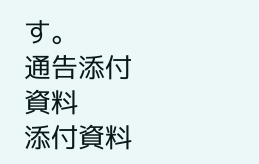す。
通告添付資料
添付資料